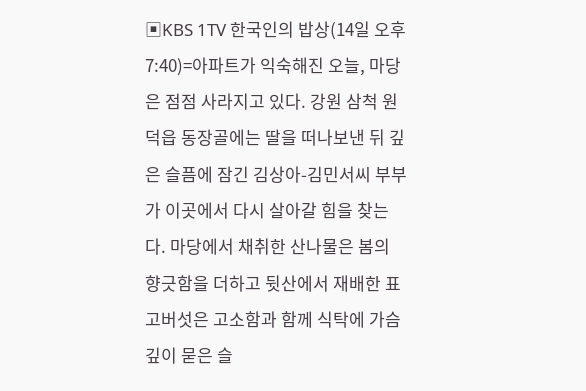▣KBS 1TV 한국인의 밥상(14일 오후 7:40)=아파트가 익숙해진 오늘, 마당은 점점 사라지고 있다. 강원 삼척 원덕읍 동장골에는 딸을 떠나보낸 뒤 깊은 슬픔에 잠긴 김상아-김민서씨 부부가 이곳에서 다시 살아갈 힘을 찾는다. 마당에서 채취한 산나물은 봄의 향긋함을 더하고 뒷산에서 재배한 표고버섯은 고소함과 함께 식탁에 가슴 깊이 묻은 슬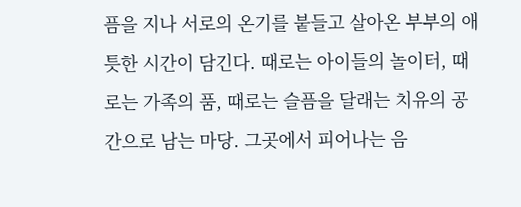픔을 지나 서로의 온기를 붙들고 살아온 부부의 애틋한 시간이 담긴다. 때로는 아이들의 놀이터, 때로는 가족의 품, 때로는 슬픔을 달래는 치유의 공간으로 남는 마당. 그곳에서 피어나는 음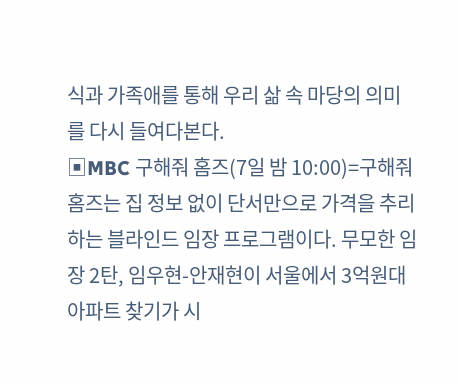식과 가족애를 통해 우리 삶 속 마당의 의미를 다시 들여다본다.
▣MBC 구해줘 홈즈(7일 밤 10:00)=구해줘 홈즈는 집 정보 없이 단서만으로 가격을 추리하는 블라인드 임장 프로그램이다. 무모한 임장 2탄, 임우현-안재현이 서울에서 3억원대 아파트 찾기가 시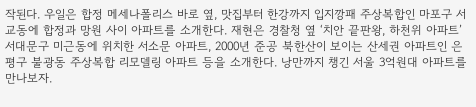작된다. 우일은 합정 메세나폴리스 바로 옆, 맛집부터 한강까지 입지깡패 주상복합인 마포구 서교동에 합정과 망원 사이 아파트를 소개한다. 재현은 경찰청 옆 ‘치안 끝판왕, 하천위 아파트’ 서대문구 미근동에 위치한 서소문 아파트, 2000년 준공 북한산이 보이는 산세권 아파트인 은평구 불광동 주상복합 리모델링 아파트 등을 소개한다. 낭만까지 챙긴 서울 3억원대 아파트를 만나보자.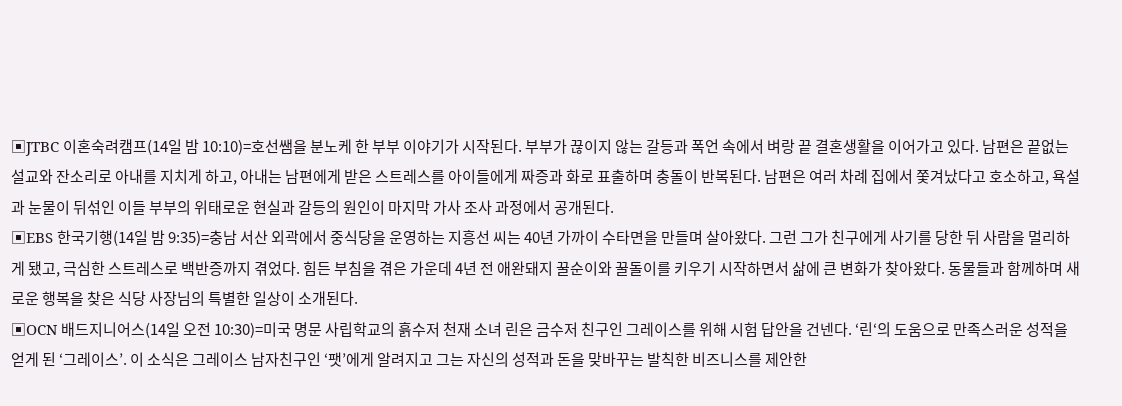▣JTBC 이혼숙려캠프(14일 밤 10:10)=호선쌤을 분노케 한 부부 이야기가 시작된다. 부부가 끊이지 않는 갈등과 폭언 속에서 벼랑 끝 결혼생활을 이어가고 있다. 남편은 끝없는 설교와 잔소리로 아내를 지치게 하고, 아내는 남편에게 받은 스트레스를 아이들에게 짜증과 화로 표출하며 충돌이 반복된다. 남편은 여러 차례 집에서 쫓겨났다고 호소하고, 욕설과 눈물이 뒤섞인 이들 부부의 위태로운 현실과 갈등의 원인이 마지막 가사 조사 과정에서 공개된다.
▣EBS 한국기행(14일 밤 9:35)=충남 서산 외곽에서 중식당을 운영하는 지흥선 씨는 40년 가까이 수타면을 만들며 살아왔다. 그런 그가 친구에게 사기를 당한 뒤 사람을 멀리하게 됐고, 극심한 스트레스로 백반증까지 겪었다. 힘든 부침을 겪은 가운데 4년 전 애완돼지 꿀순이와 꿀돌이를 키우기 시작하면서 삶에 큰 변화가 찾아왔다. 동물들과 함께하며 새로운 행복을 찾은 식당 사장님의 특별한 일상이 소개된다.
▣OCN 배드지니어스(14일 오전 10:30)=미국 명문 사립학교의 흙수저 천재 소녀 린은 금수저 친구인 그레이스를 위해 시험 답안을 건넨다. ‘린‘의 도움으로 만족스러운 성적을 얻게 된 ‘그레이스’. 이 소식은 그레이스 남자친구인 ‘팻’에게 알려지고 그는 자신의 성적과 돈을 맞바꾸는 발칙한 비즈니스를 제안한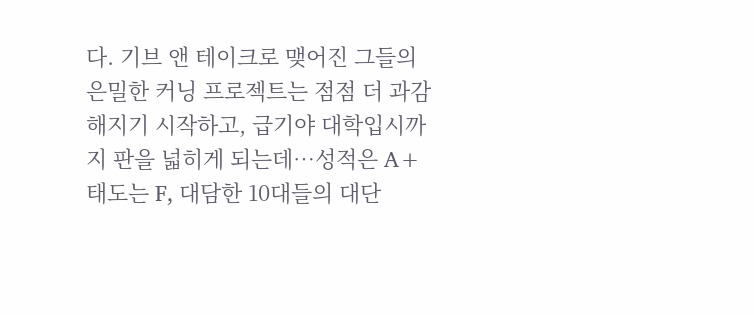다. 기브 앤 테이크로 맺어진 그들의 은밀한 커닝 프로젝트는 점점 더 과감해지기 시작하고, 급기야 대학입시까지 판을 넓히게 되는데…성적은 A+ 태도는 F, 대담한 10대들의 대단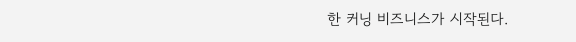한 커닝 비즈니스가 시작된다.